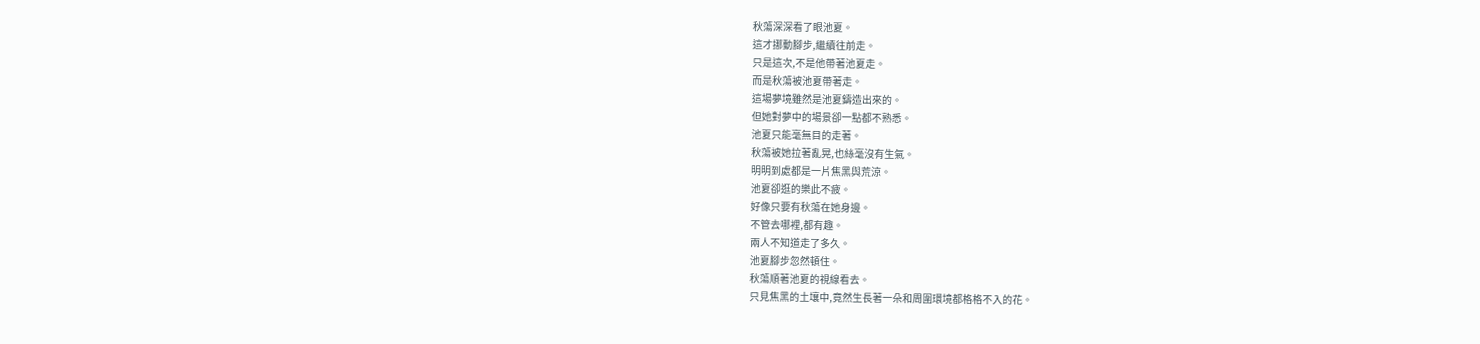秋蕩深深看了眼池夏。
這才挪動腳步,繼續往前走。
只是這次,不是他帶著池夏走。
而是秋蕩被池夏帶著走。
這場夢境雖然是池夏鑄造出來的。
但她對夢中的場景卻一點都不熟悉。
池夏只能毫無目的走著。
秋蕩被她拉著亂晃,也絲毫沒有生氣。
明明到處都是一片焦黑與荒涼。
池夏卻逛的樂此不疲。
好像只要有秋蕩在她身邊。
不管去哪裡,都有趣。
兩人不知道走了多久。
池夏腳步忽然頓住。
秋蕩順著池夏的視線看去。
只見焦黑的土壤中,竟然生長著一朵和周圍環境都格格不入的花。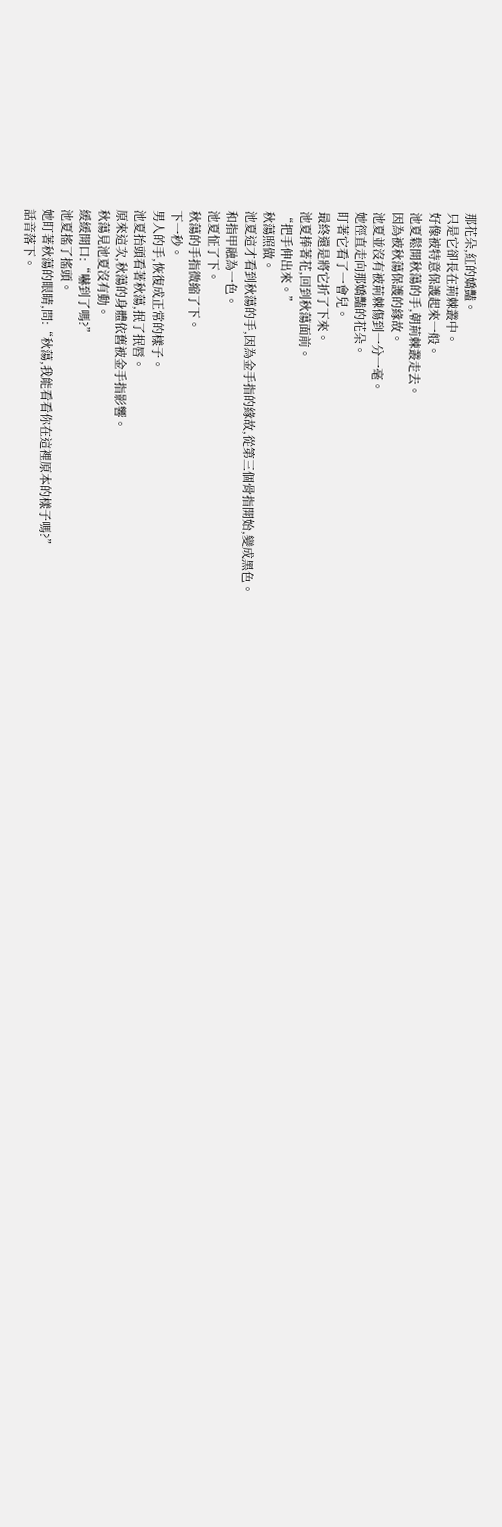那花朵,紅的嬌豔。
只是它卻長在荊棘叢中。
好像被特意保護起來一般。
池夏鬆開秋蕩的手,朝荊棘叢走去。
因為被秋蕩保護的緣故。
池夏並沒有被荊棘傷到一分一毫。
她徑直走向那嬌豔的花朵。
盯著它看了一會兒。
最終還是將它折了下來。
池夏捧著花,回到秋蕩面前。
“把手伸出來。”
秋蕩照做。
池夏這才看到秋蕩的手,因為金手指的緣故,從第三個骨指開始,變成黑色。
和指甲融為一色。
池夏怔了下。
秋蕩的手指微縮了下。
下一秒。
男人的手,恢復成正常的樣子。
池夏抬頭看著秋蕩,抿了抿唇。
原來這次,秋蕩的身體依舊被金手指影響。
秋蕩見池夏沒有動。
緩緩開口:“嚇到了嗎?”
池夏搖了搖頭。
她盯著秋蕩的眼睛,問:“秋蕩,我能看看你在這裡原本的樣子嗎?”
話音落下。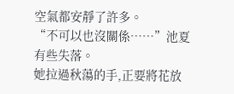空氣都安靜了許多。
“不可以也沒關係……”池夏有些失落。
她拉過秋蕩的手,正要將花放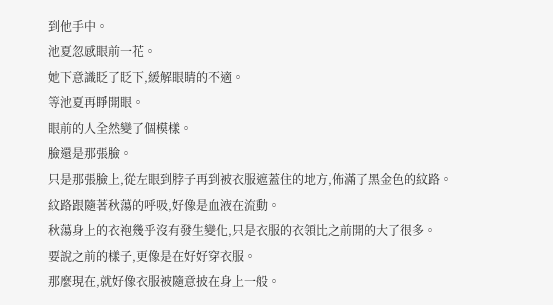到他手中。
池夏忽感眼前一花。
她下意識眨了眨下,緩解眼睛的不適。
等池夏再睜開眼。
眼前的人全然變了個模樣。
臉還是那張臉。
只是那張臉上,從左眼到脖子再到被衣服遮蓋住的地方,佈滿了黑金色的紋路。
紋路跟隨著秋蕩的呼吸,好像是血液在流動。
秋蕩身上的衣袍幾乎沒有發生變化,只是衣服的衣領比之前開的大了很多。
要說之前的樣子,更像是在好好穿衣服。
那麼現在,就好像衣服被隨意披在身上一般。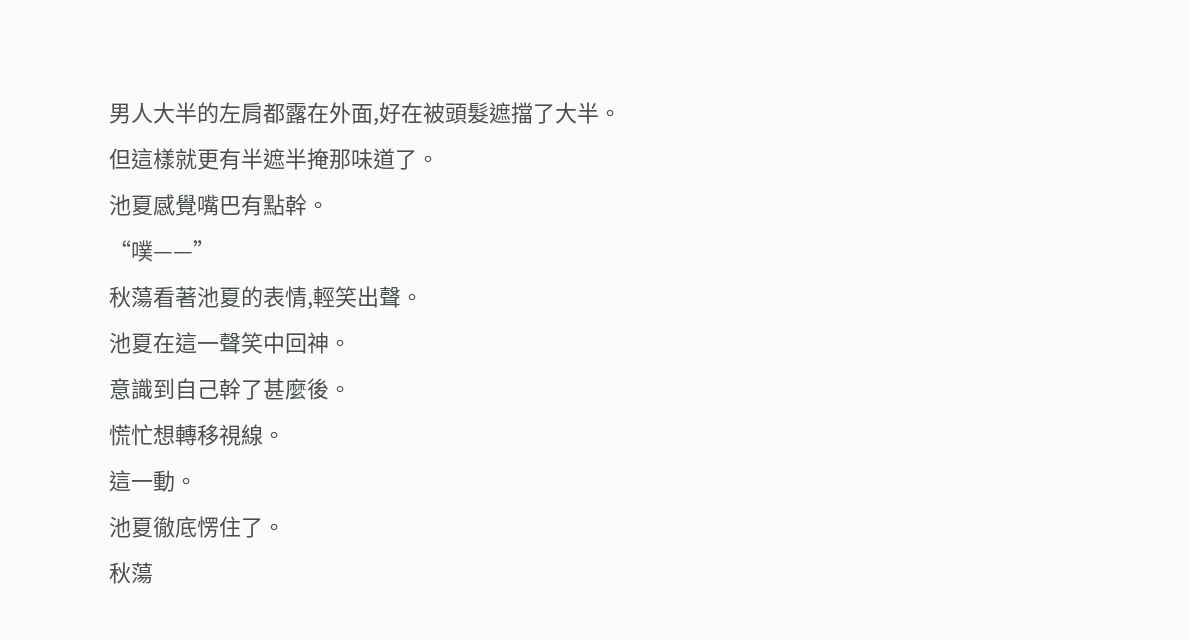男人大半的左肩都露在外面,好在被頭髮遮擋了大半。
但這樣就更有半遮半掩那味道了。
池夏感覺嘴巴有點幹。
“噗——”
秋蕩看著池夏的表情,輕笑出聲。
池夏在這一聲笑中回神。
意識到自己幹了甚麼後。
慌忙想轉移視線。
這一動。
池夏徹底愣住了。
秋蕩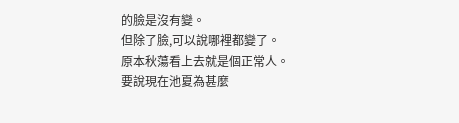的臉是沒有變。
但除了臉,可以說哪裡都變了。
原本秋蕩看上去就是個正常人。
要說現在池夏為甚麼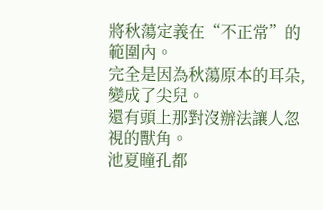將秋蕩定義在“不正常”的範圍內。
完全是因為秋蕩原本的耳朵,變成了尖兒。
還有頭上那對沒辦法讓人忽視的獸角。
池夏瞳孔都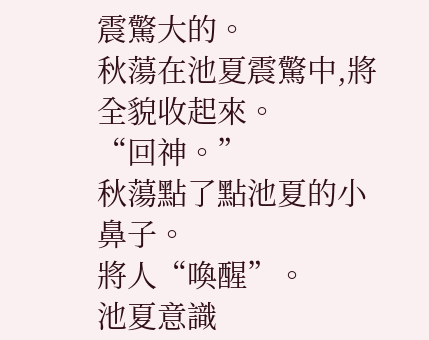震驚大的。
秋蕩在池夏震驚中,將全貌收起來。
“回神。”
秋蕩點了點池夏的小鼻子。
將人“喚醒”。
池夏意識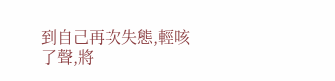到自己再次失態,輕咳了聲,將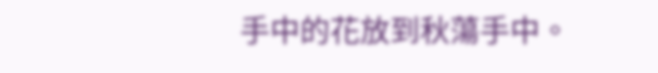手中的花放到秋蕩手中。